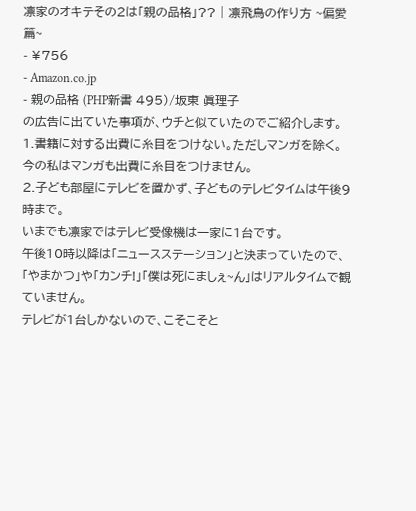凛家のオキテその2は「親の品格」?? | 凛飛鳥の作り方 ~偏愛篇~
- ¥756
- Amazon.co.jp
- 親の品格 (PHP新書 495)/坂東 眞理子
の広告に出ていた事項が、ウチと似ていたのでご紹介します。
1.書籍に対する出費に糸目をつけない。ただしマンガを除く。
今の私はマンガも出費に糸目をつけません。
2.子ども部屋にテレビを置かず、子どものテレビタイムは午後9時まで。
いまでも凛家ではテレビ受像機は一家に1台です。
午後10時以降は「ニュースステーション」と決まっていたので、「やまかつ」や「カンチ!」「僕は死にましぇ~ん」はリアルタイムで観ていません。
テレビが1台しかないので、こそこそと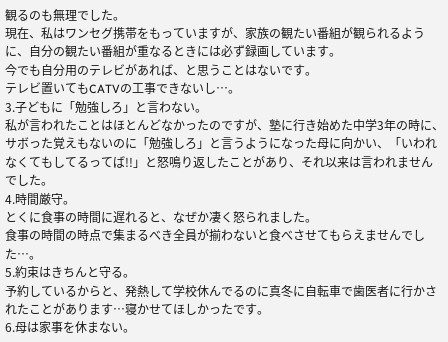観るのも無理でした。
現在、私はワンセグ携帯をもっていますが、家族の観たい番組が観られるように、自分の観たい番組が重なるときには必ず録画しています。
今でも自分用のテレビがあれば、と思うことはないです。
テレビ置いてもCATVの工事できないし…。
3.子どもに「勉強しろ」と言わない。
私が言われたことはほとんどなかったのですが、塾に行き始めた中学3年の時に、サボった覚えもないのに「勉強しろ」と言うようになった母に向かい、「いわれなくてもしてるってば!!」と怒鳴り返したことがあり、それ以来は言われませんでした。
4.時間厳守。
とくに食事の時間に遅れると、なぜか凄く怒られました。
食事の時間の時点で集まるべき全員が揃わないと食べさせてもらえませんでした…。
5.約束はきちんと守る。
予約しているからと、発熱して学校休んでるのに真冬に自転車で歯医者に行かされたことがあります…寝かせてほしかったです。
6.母は家事を休まない。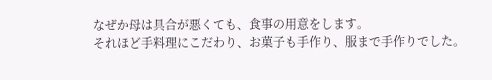なぜか母は具合が悪くても、食事の用意をします。
それほど手料理にこだわり、お菓子も手作り、服まで手作りでした。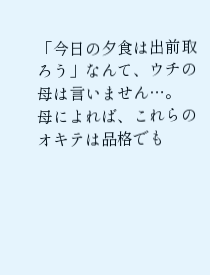「今日の夕食は出前取ろう」なんて、ウチの母は言いません…。
母によれば、これらのオキテは品格でも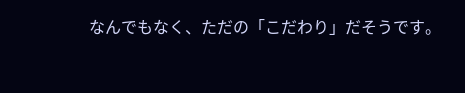なんでもなく、ただの「こだわり」だそうです。